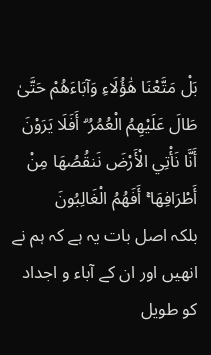بَلْ مَتَّعْنَا هَٰؤُلَاءِ وَآبَاءَهُمْ حَتَّىٰ طَالَ عَلَيْهِمُ الْعُمُرُ ۗ أَفَلَا يَرَوْنَ أَنَّا نَأْتِي الْأَرْضَ نَنقُصُهَا مِنْ أَطْرَافِهَا ۚ أَفَهُمُ الْغَالِبُونَ
بلکہ اصل بات یہ ہے کہ ہم نے انھیں اور ان کے آباء و اجداد کو طویل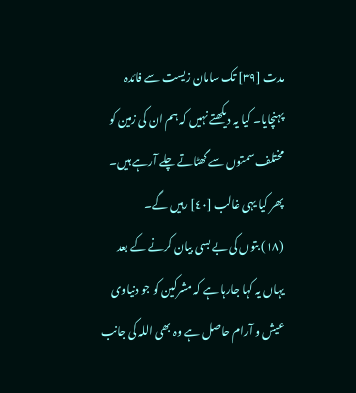مدت [٣٩] تک سامان زیست سے فائدہ پہنچایا۔ کیا یہ دیکھتے نہیں کہ ہم ان کی زمین کو مختلف سمتوں سے گھٹاتے چلے آرہے ہیں۔ پھر کیا یہی غالب [٤٠] رہیں گے۔
(١٨) بتوں کی بے بسی بیان کرنے کے بعد یہاں یہ کہا جارہا ہے کہ مشرکین کو جو دنیاوی عیش و آرام حاصل ہے وہ بھی اللہ کی جانب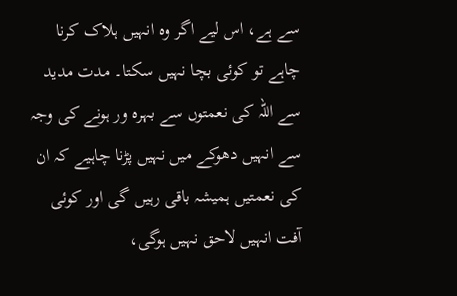سے ہے، اس لیے اگر وہ انہیں ہلاک کرنا چاہے تو کوئی بچا نہیں سکتا۔ مدت مدید سے اللہ کی نعمتوں سے بہرہ ور ہونے کی وجہ سے انہیں دھوکے میں نہیں پڑنا چاہیے کہ ان کی نعمتیں ہمیشہ باقی رہیں گی اور کوئی آفت انہیں لاحق نہیں ہوگی،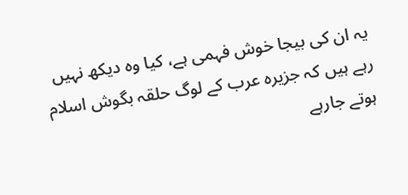یہ ان کی بیجا خوش فہمی ہے، کیا وہ دیکھ نہیں رہے ہیں کہ جزیرہ عرب کے لوگ حلقہ بگوش اسلام ہوتے جارہے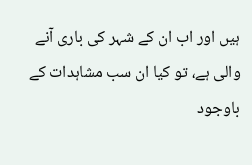ہیں اور اب ان کے شہر کی باری آنے والی ہے، تو کیا ان سب مشاہدات کے باوجود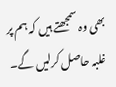بھی وہ سمجھتے ہیں کہ ہم پر غلبہ حاصل کرلیں گے۔